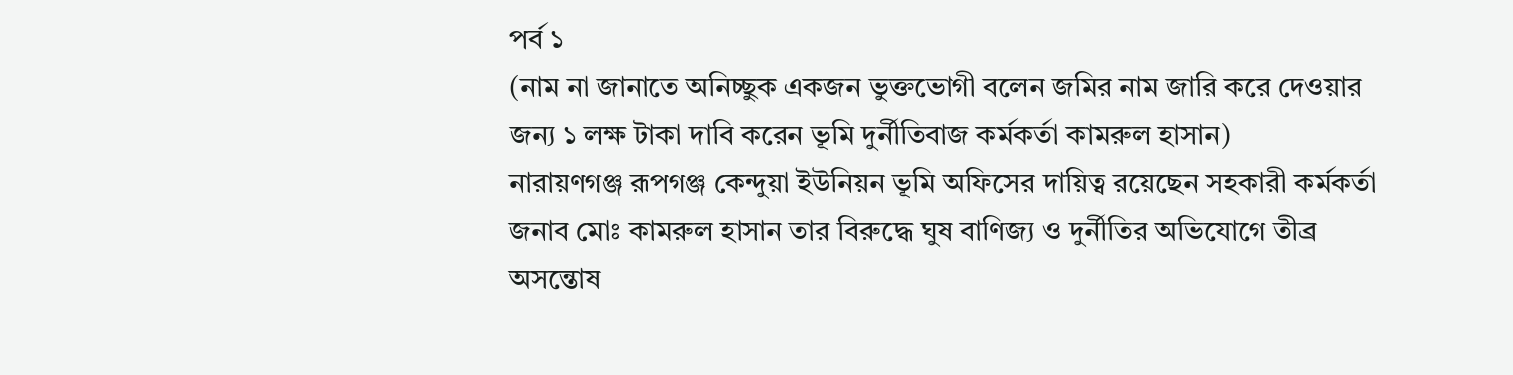পর্ব ১
(নাম না জানাতে অনিচ্ছুক একজন ভুক্তভোগী বলেন জমির নাম জারি করে দেওয়ার জন্য ১ লক্ষ টাকা দাবি করেন ভূমি দুর্নীতিবাজ কর্মকর্তা কামরুল হাসান)
নারায়ণগঞ্জ রূপগঞ্জ কেন্দুয়া ইউনিয়ন ভূমি অফিসের দায়িত্ব রয়েছেন সহকারী কর্মকর্তা জনাব মোঃ কামরুল হাসান তার বিরুদ্ধে ঘুষ বাণিজ্য ও দুর্নীতির অভিযোগে তীব্র অসন্তোষ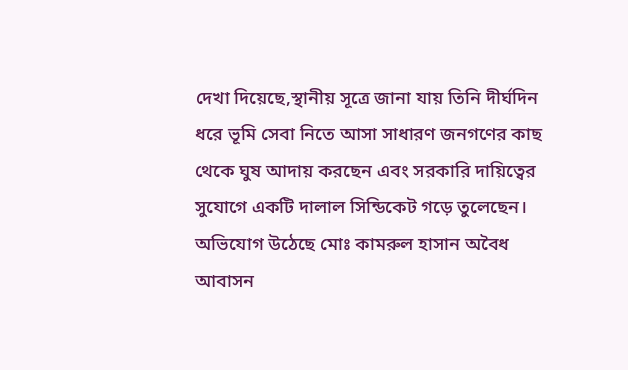দেখা দিয়েছে,স্থানীয় সূত্রে জানা যায় তিনি দীর্ঘদিন ধরে ভূমি সেবা নিতে আসা সাধারণ জনগণের কাছ থেকে ঘুষ আদায় করছেন এবং সরকারি দায়িত্বের সুযোগে একটি দালাল সিন্ডিকেট গড়ে তুলেছেন। অভিযোগ উঠেছে মোঃ কামরুল হাসান অবৈধ আবাসন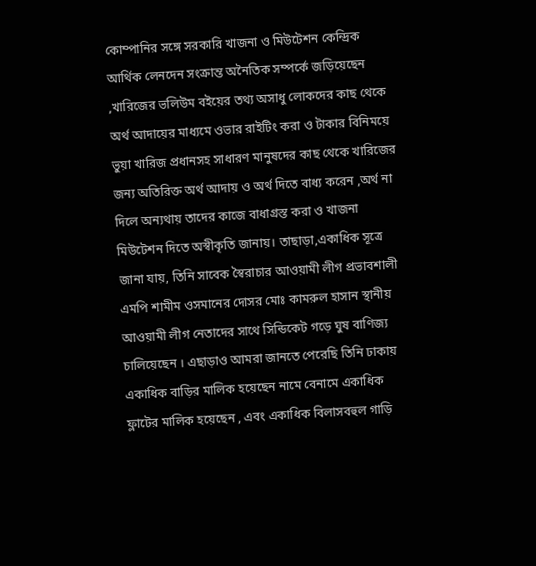কোম্পানির সঙ্গে সরকারি খাজনা ও মিউটেশন কেন্দ্রিক আর্থিক লেনদেন সংক্রান্ত অনৈতিক সম্পর্কে জড়িয়েছেন ,খারিজের ভলিউম বইয়ের তথ্য অসাধু লোকদের কাছ থেকে অর্থ আদায়ের মাধ্যমে ওভার রাইটিং করা ও টাকার বিনিময়ে ভুয়া খারিজ প্রধানসহ সাধারণ মানুষদের কাছ থেকে খারিজের জন্য অতিরিক্ত অর্থ আদায় ও অর্থ দিতে বাধ্য করেন ,অর্থ না দিলে অন্যথায় তাদের কাজে বাধাগ্রস্ত করা ও খাজনা মিউটেশন দিতে অস্বীকৃতি জানায়। তাছাড়া,একাধিক সূত্রে জানা যায়, তিনি সাবেক স্বৈরাচার আওয়ামী লীগ প্রভাবশালী এমপি শামীম ওসমানের দোসর মোঃ কামরুল হাসান স্থানীয় আওয়ামী লীগ নেতাদের সাথে সিন্ডিকেট গড়ে ঘুষ বাণিজ্য চালিয়েছেন । এছাড়াও আমরা জানতে পেরেছি তিনি ঢাকায় একাধিক বাড়ির মালিক হয়েছেন নামে বেনামে একাধিক ফ্লাটের মালিক হয়েছেন , এবং একাধিক বিলাসবহুল গাড়ি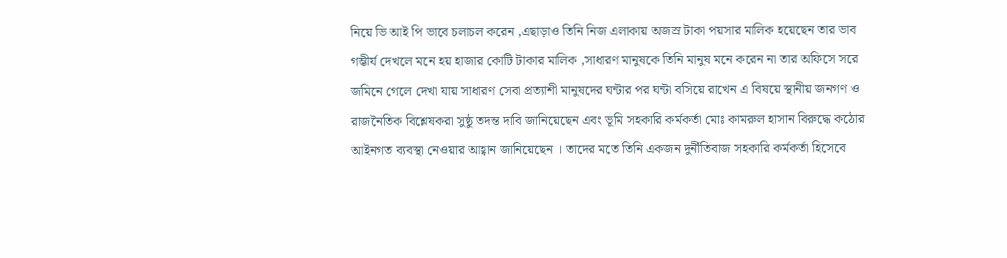নিয়ে ভি আই পি ভাবে চলাচল করেন ,এছাড়াও তিনি নিজ এলাকায় অজস্র টাকা পয়সার মালিক হয়েছেন তার ভাব গম্ভীর্য দেখলে মনে হয় হাজার কোটি টাকার মালিক ,সাধারণ মানুষকে তিনি মানুষ মনে করেন না তার অফিসে সরে জমিনে গেলে দেখা যায় সাধারণ সেবা প্রত্যাশী মানুষদের ঘন্টার পর ঘন্টা বসিয়ে রাখেন এ বিষয়ে স্থানীয় জনগণ ও রাজনৈতিক বিশ্লেষকরা সুষ্ঠু তদন্ত দাবি জানিয়েছেন এবং ভূমি সহকারি কর্মকর্তা মোঃ কামরুল হাসান বিরুদ্ধে কঠোর আইনগত ব্যবস্থা নেওয়ার আহ্বান জানিয়েছেন । তাদের মতে তিনি একজন দুর্নীতিবাজ সহকারি কর্মকর্তা হিসেবে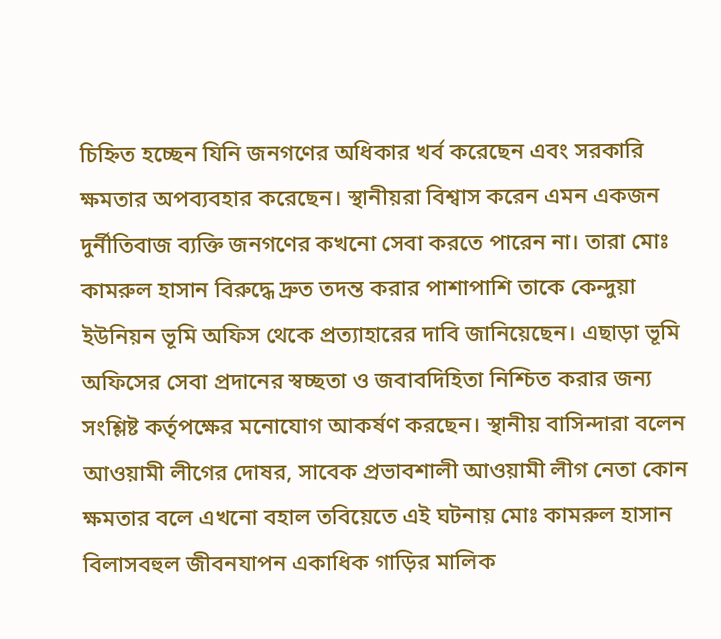চিহ্নিত হচ্ছেন যিনি জনগণের অধিকার খর্ব করেছেন এবং সরকারি ক্ষমতার অপব্যবহার করেছেন। স্থানীয়রা বিশ্বাস করেন এমন একজন দুর্নীতিবাজ ব্যক্তি জনগণের কখনো সেবা করতে পারেন না। তারা মোঃ কামরুল হাসান বিরুদ্ধে দ্রুত তদন্ত করার পাশাপাশি তাকে কেন্দুয়া ইউনিয়ন ভূমি অফিস থেকে প্রত্যাহারের দাবি জানিয়েছেন। এছাড়া ভূমি অফিসের সেবা প্রদানের স্বচ্ছতা ও জবাবদিহিতা নিশ্চিত করার জন্য সংশ্লিষ্ট কর্তৃপক্ষের মনোযোগ আকর্ষণ করছেন। স্থানীয় বাসিন্দারা বলেন আওয়ামী লীগের দোষর, সাবেক প্রভাবশালী আওয়ামী লীগ নেতা কোন ক্ষমতার বলে এখনো বহাল তবিয়েতে এই ঘটনায় মোঃ কামরুল হাসান বিলাসবহুল জীবনযাপন একাধিক গাড়ির মালিক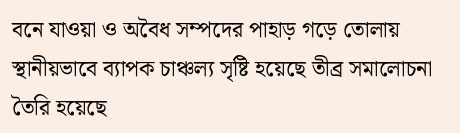বনে যাওয়া ও অবৈধ সম্পদের পাহাড় গড়ে তোলায় স্থানীয়ভাবে ব্যাপক চাঞ্চল্য সৃষ্টি হয়েছে তীব্র সমালোচনা তৈরি হয়েছে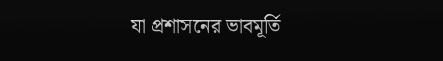যা প্রশাসনের ভাবমূর্তি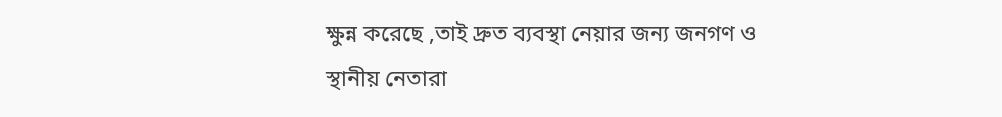ক্ষুন্ন করেছে ,তাই দ্রুত ব্যবস্থা নেয়ার জন্য জনগণ ও স্থানীয় নেতারা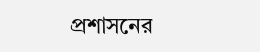প্রশাসনের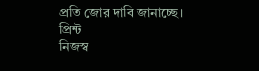প্রতি জোর দাবি জানাচ্ছে।
প্রিন্ট
নিজস্ব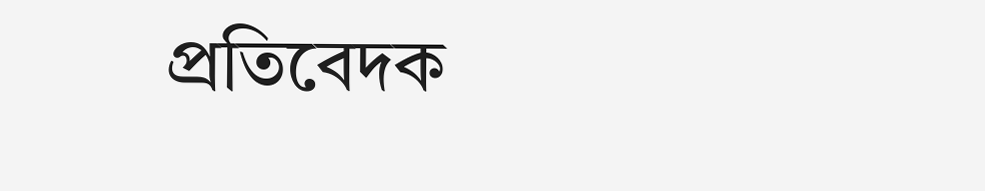প্রতিবেদক